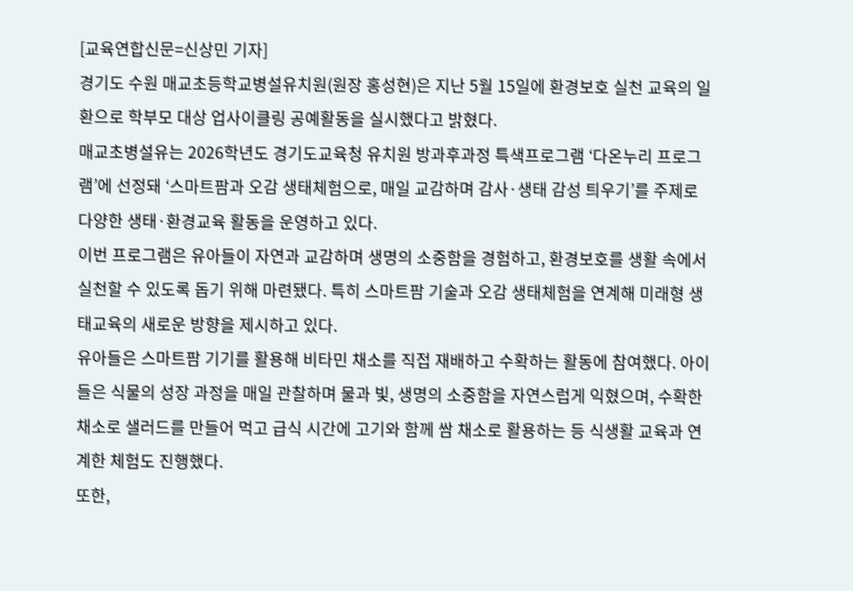[교육연합신문=신상민 기자]
경기도 수원 매교초등학교병설유치원(원장 홍성현)은 지난 5월 15일에 환경보호 실천 교육의 일환으로 학부모 대상 업사이클링 공예활동을 실시했다고 밝혔다.
매교초병설유는 2026학년도 경기도교육청 유치원 방과후과정 특색프로그램 ‘다온누리 프로그램’에 선정돼 ‘스마트팜과 오감 생태체험으로, 매일 교감하며 감사·생태 감성 틔우기’를 주제로 다양한 생태·환경교육 활동을 운영하고 있다.
이번 프로그램은 유아들이 자연과 교감하며 생명의 소중함을 경험하고, 환경보호를 생활 속에서 실천할 수 있도록 돕기 위해 마련됐다. 특히 스마트팜 기술과 오감 생태체험을 연계해 미래형 생태교육의 새로운 방향을 제시하고 있다.
유아들은 스마트팜 기기를 활용해 비타민 채소를 직접 재배하고 수확하는 활동에 참여했다. 아이들은 식물의 성장 과정을 매일 관찰하며 물과 빛, 생명의 소중함을 자연스럽게 익혔으며, 수확한 채소로 샐러드를 만들어 먹고 급식 시간에 고기와 함께 쌈 채소로 활용하는 등 식생활 교육과 연계한 체험도 진행했다.
또한,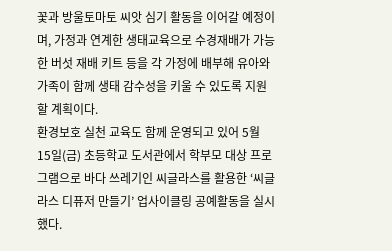꽃과 방울토마토 씨앗 심기 활동을 이어갈 예정이며, 가정과 연계한 생태교육으로 수경재배가 가능한 버섯 재배 키트 등을 각 가정에 배부해 유아와 가족이 함께 생태 감수성을 키울 수 있도록 지원할 계획이다.
환경보호 실천 교육도 함께 운영되고 있어 5월 15일(금) 초등학교 도서관에서 학부모 대상 프로그램으로 바다 쓰레기인 씨글라스를 활용한 ‘씨글라스 디퓨저 만들기’ 업사이클링 공예활동을 실시했다.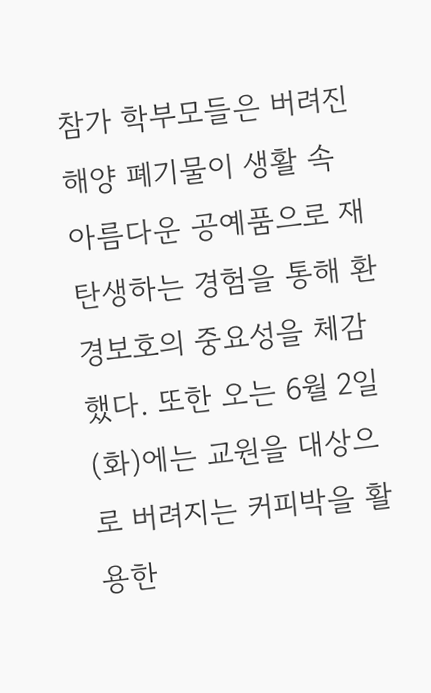참가 학부모들은 버려진 해양 폐기물이 생활 속 아름다운 공예품으로 재탄생하는 경험을 통해 환경보호의 중요성을 체감했다. 또한 오는 6월 2일(화)에는 교원을 대상으로 버려지는 커피박을 활용한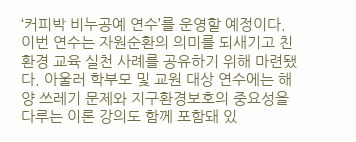‘커피박 비누공예 연수’를 운영할 예정이다.
이번 연수는 자원순환의 의미를 되새기고 친환경 교육 실천 사례를 공유하기 위해 마련됐다. 아울러 학부모 및 교원 대상 연수에는 해양 쓰레기 문제와 지구환경보호의 중요성을 다루는 이론 강의도 함께 포함돼 있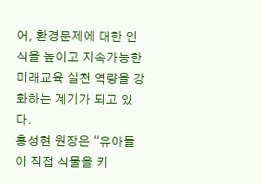어, 환경문제에 대한 인식을 높이고 지속가능한 미래교육 실천 역량을 강화하는 계기가 되고 있다.
홍성현 원장은 “유아들이 직접 식물을 키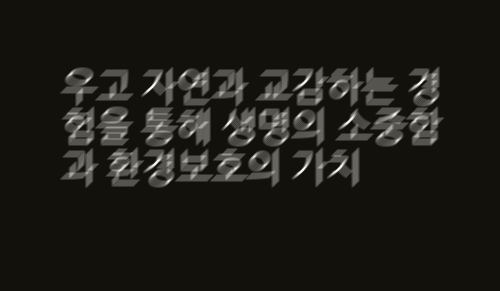우고 자연과 교감하는 경험을 통해 생명의 소중함과 환경보호의 가치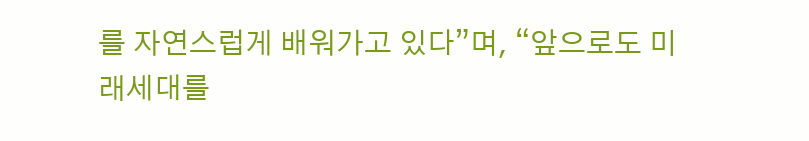를 자연스럽게 배워가고 있다”며, “앞으로도 미래세대를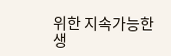위한 지속가능한 생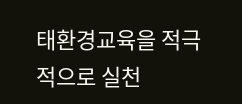태환경교육을 적극적으로 실천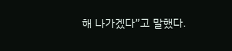해 나가겠다”고 말했다.